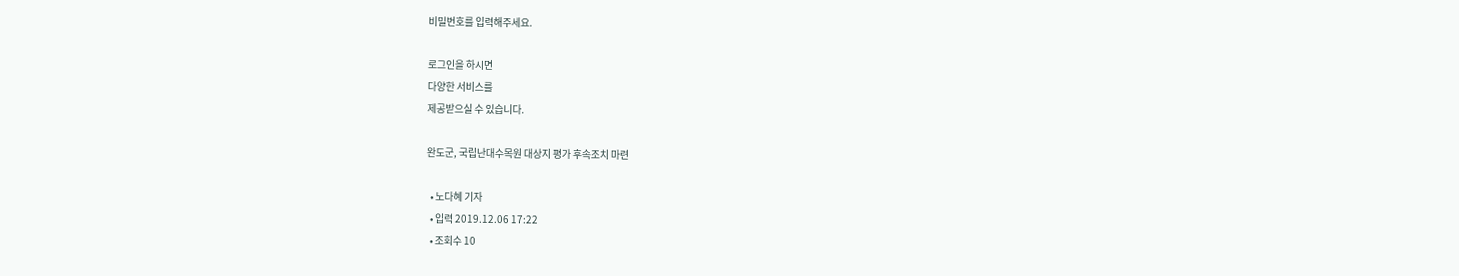비밀번호를 입력해주세요.

로그인을 하시면
다양한 서비스를
제공받으실 수 있습니다.

완도군, 국립난대수목원 대상지 평가 후속조치 마련

  • 노다혜 기자
  • 입력 2019.12.06 17:22
  • 조회수 10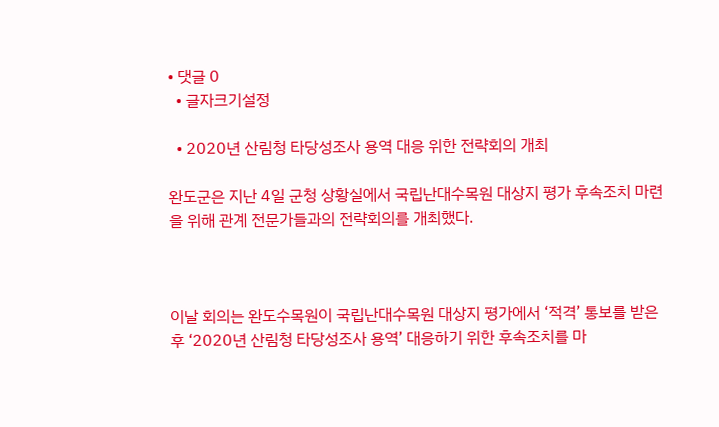• 댓글 0
  • 글자크기설정

  • 2020년 산림청 타당성조사 용역 대응 위한 전략회의 개최

완도군은 지난 4일 군청 상황실에서 국립난대수목원 대상지 평가 후속조치 마련을 위해 관계 전문가들과의 전략회의를 개최했다.



이날 회의는 완도수목원이 국립난대수목원 대상지 평가에서 ‘적격’ 통보를 받은 후 ‘2020년 산림청 타당성조사 용역’ 대응하기 위한 후속조치를 마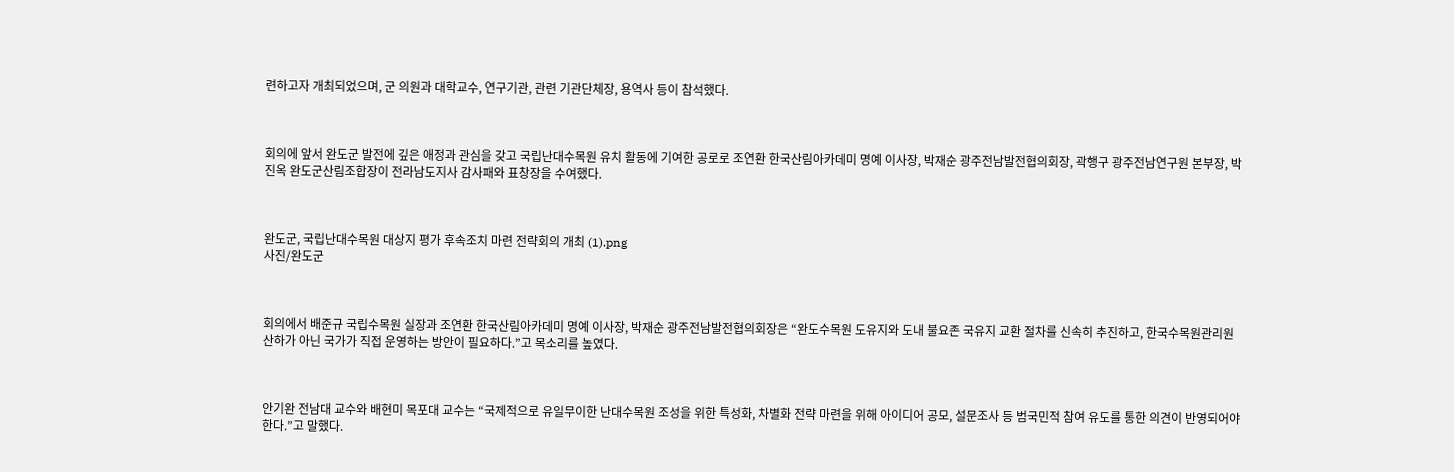련하고자 개최되었으며, 군 의원과 대학교수, 연구기관, 관련 기관단체장, 용역사 등이 참석했다.



회의에 앞서 완도군 발전에 깊은 애정과 관심을 갖고 국립난대수목원 유치 활동에 기여한 공로로 조연환 한국산림아카데미 명예 이사장, 박재순 광주전남발전협의회장, 곽행구 광주전남연구원 본부장, 박진옥 완도군산림조합장이 전라남도지사 감사패와 표창장을 수여했다.



완도군, 국립난대수목원 대상지 평가 후속조치 마련 전략회의 개최 (1).png
사진/완도군



회의에서 배준규 국립수목원 실장과 조연환 한국산림아카데미 명예 이사장, 박재순 광주전남발전협의회장은 “완도수목원 도유지와 도내 불요존 국유지 교환 절차를 신속히 추진하고, 한국수목원관리원 산하가 아닌 국가가 직접 운영하는 방안이 필요하다.”고 목소리를 높였다.



안기완 전남대 교수와 배현미 목포대 교수는 “국제적으로 유일무이한 난대수목원 조성을 위한 특성화, 차별화 전략 마련을 위해 아이디어 공모, 설문조사 등 범국민적 참여 유도를 통한 의견이 반영되어야 한다.”고 말했다.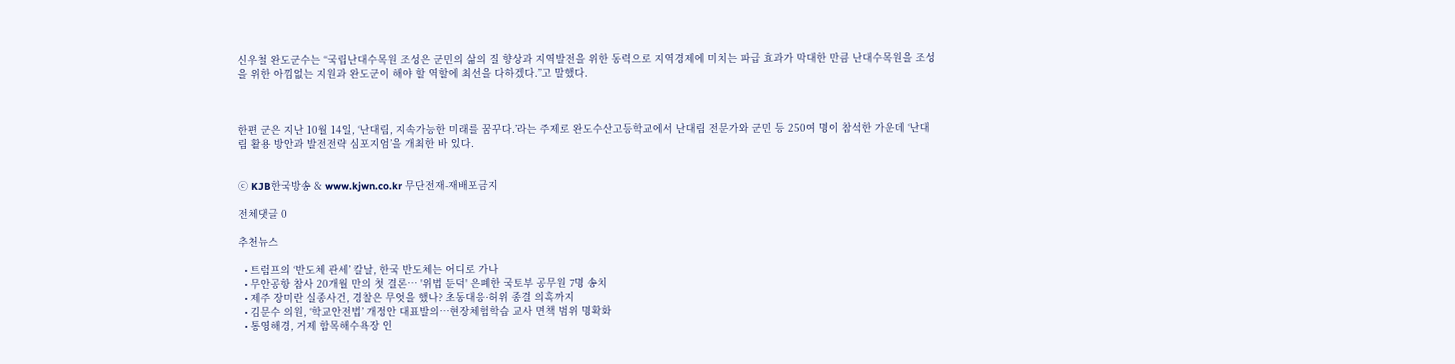신우철 완도군수는 “국립난대수목원 조성은 군민의 삶의 질 향상과 지역발전을 위한 동력으로 지역경제에 미치는 파급 효과가 막대한 만큼 난대수목원을 조성을 위한 아낌없는 지원과 완도군이 해야 할 역할에 최선을 다하겠다.”고 말했다.



한편 군은 지난 10월 14일, ‘난대림, 지속가능한 미래를 꿈꾸다.’라는 주제로 완도수산고등학교에서 난대림 전문가와 군민 등 250여 명이 참석한 가운데 ‘난대림 활용 방안과 발전전략 심포지엄’을 개최한 바 있다.


ⓒ KJB한국방송 & www.kjwn.co.kr 무단전재-재배포금지

전체댓글 0

추천뉴스

  • 트럼프의 ‘반도체 관세’ 칼날, 한국 반도체는 어디로 가나
  • 무안공항 참사 20개월 만의 첫 결론… '위법 둔덕' 은폐한 국토부 공무원 7명 송치
  • 제주 장미란 실종사건, 경찰은 무엇을 했나? 초동대응·허위 종결 의혹까지
  • 김문수 의원, ‘학교안전법’ 개정안 대표발의…현장체험학습 교사 면책 범위 명확화
  • 통영해경, 거제 함목해수욕장 인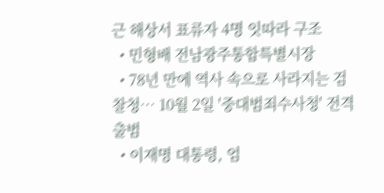근 해상서 표류자 4명 잇따라 구조
  • 민형배 전남광주통합특별시장
  • 78년 만에 역사 속으로 사라지는 검찰청… 10월 2일 '중대범죄수사청' 전격 출범
  • 이재명 대통령, 엄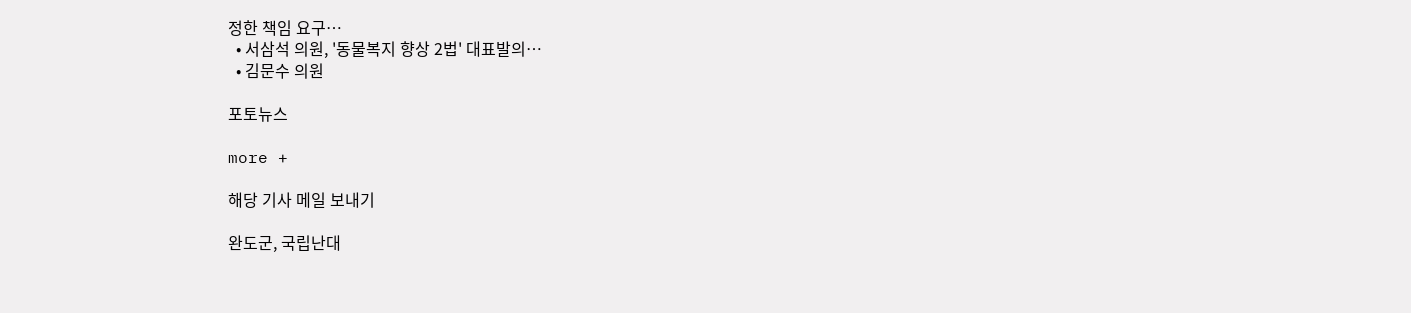정한 책임 요구…
  • 서삼석 의원, '동물복지 향상 2법' 대표발의…
  • 김문수 의원

포토뉴스

more +

해당 기사 메일 보내기

완도군, 국립난대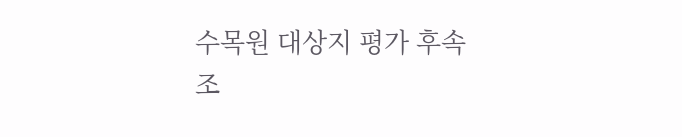수목원 대상지 평가 후속조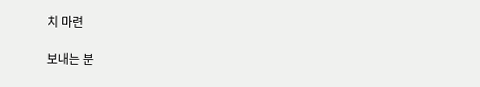치 마련

보내는 분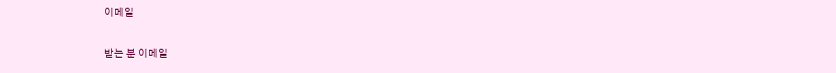이메일

받는 분 이메일